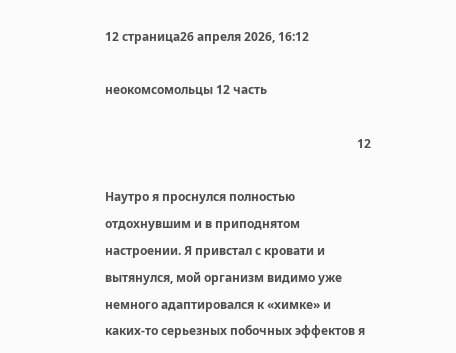12 страница26 апреля 2026, 16:12

неокомсомольцы 12 часть

                                                                                    12

Наутро я проснулся полностью отдохнувшим и в приподнятом настроении. Я привстал с кровати и вытянулся, мой организм видимо уже немного адаптировался к «химке» и каких-то серьезных побочных эффектов я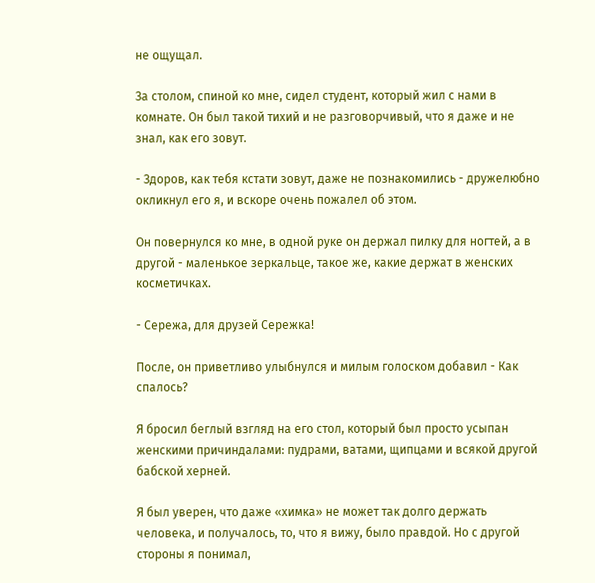не ощущал.

За столом, спиной ко мне, сидел студент, который жил с нами в комнате. Он был такой тихий и не разговорчивый, что я даже и не знал, как его зовут.

- Здоров, как тебя кстати зовут, даже не познакомились - дружелюбно окликнул его я, и вскоре очень пожалел об этом.

Он повернулся ко мне, в одной руке он держал пилку для ногтей, а в другой - маленькое зеркальце, такое же, какие держат в женских косметичках.

- Сережа, для друзей Сережка!

После, он приветливо улыбнулся и милым голоском добавил - Как спалось?

Я бросил беглый взгляд на его стол, который был просто усыпан женскими причиндалами: пудрами, ватами, щипцами и всякой другой бабской херней.

Я был уверен, что даже «химка» не может так долго держать человека, и получалось, то, что я вижу, было правдой. Но с другой стороны я понимал,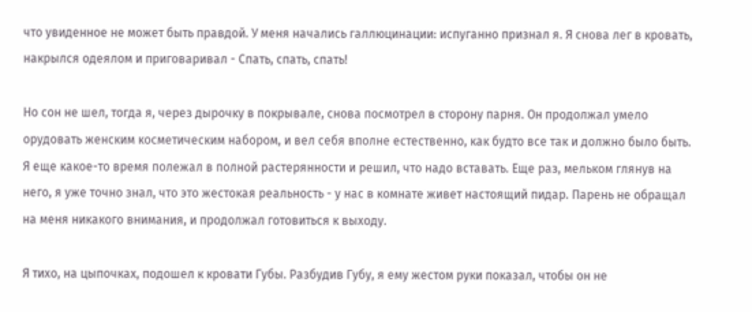что увиденное не может быть правдой. У меня начались галлюцинации: испуганно признал я. Я снова лег в кровать, накрылся одеялом и приговаривал - Спать, спать, спать!

Но сон не шел, тогда я, через дырочку в покрывале, снова посмотрел в сторону парня. Он продолжал умело орудовать женским косметическим набором, и вел себя вполне естественно, как будто все так и должно было быть. Я еще какое-то время полежал в полной растерянности и решил, что надо вставать. Еще раз, мельком глянув на него, я уже точно знал, что это жестокая реальность - у нас в комнате живет настоящий пидар. Парень не обращал на меня никакого внимания, и продолжал готовиться к выходу.

Я тихо, на цыпочках, подошел к кровати Губы. Разбудив Губу, я ему жестом руки показал, чтобы он не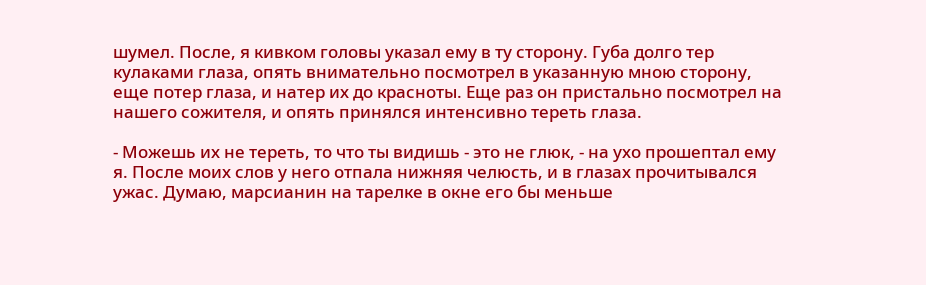шумел. После, я кивком головы указал ему в ту сторону. Губа долго тер кулаками глаза, опять внимательно посмотрел в указанную мною сторону, еще потер глаза, и натер их до красноты. Еще раз он пристально посмотрел на нашего сожителя, и опять принялся интенсивно тереть глаза.

- Можешь их не тереть, то что ты видишь - это не глюк, - на ухо прошептал ему я. После моих слов у него отпала нижняя челюсть, и в глазах прочитывался ужас. Думаю, марсианин на тарелке в окне его бы меньше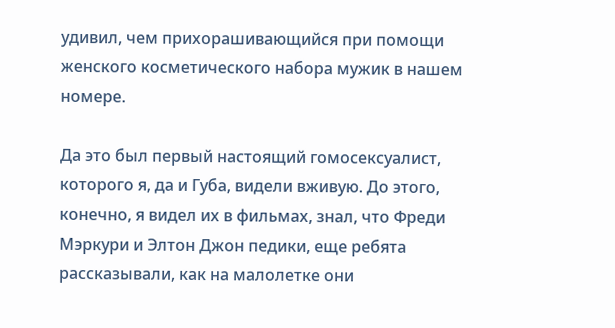удивил, чем прихорашивающийся при помощи женского косметического набора мужик в нашем номере.

Да это был первый настоящий гомосексуалист, которого я, да и Губа, видели вживую. До этого, конечно, я видел их в фильмах, знал, что Фреди Мэркури и Элтон Джон педики, еще ребята рассказывали, как на малолетке они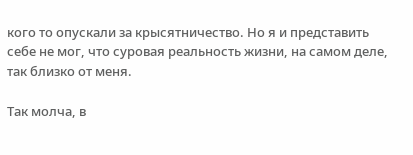кого то опускали за крысятничество. Но я и представить себе не мог, что суровая реальность жизни, на самом деле, так близко от меня.

Так молча, в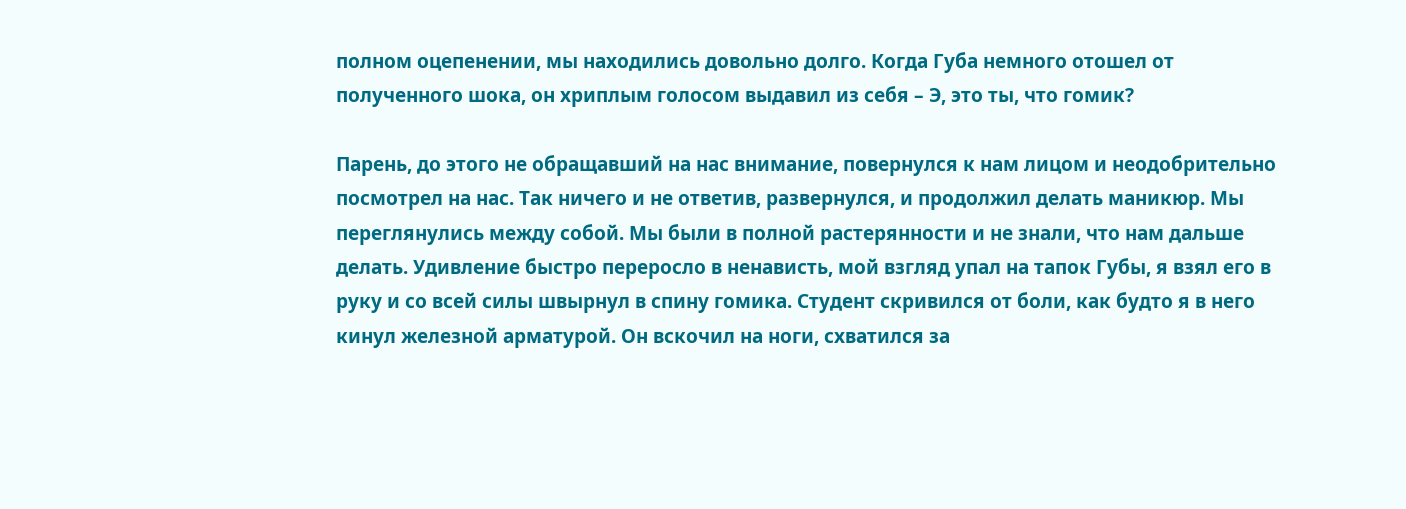полном оцепенении, мы находились довольно долго. Когда Губа немного отошел от полученного шока, он хриплым голосом выдавил из себя – Э, это ты, что гомик?

Парень, до этого не обращавший на нас внимание, повернулся к нам лицом и неодобрительно посмотрел на нас. Так ничего и не ответив, развернулся, и продолжил делать маникюр. Мы переглянулись между собой. Мы были в полной растерянности и не знали, что нам дальше делать. Удивление быстро переросло в ненависть, мой взгляд упал на тапок Губы, я взял его в руку и со всей силы швырнул в спину гомика. Студент скривился от боли, как будто я в него кинул железной арматурой. Он вскочил на ноги, схватился за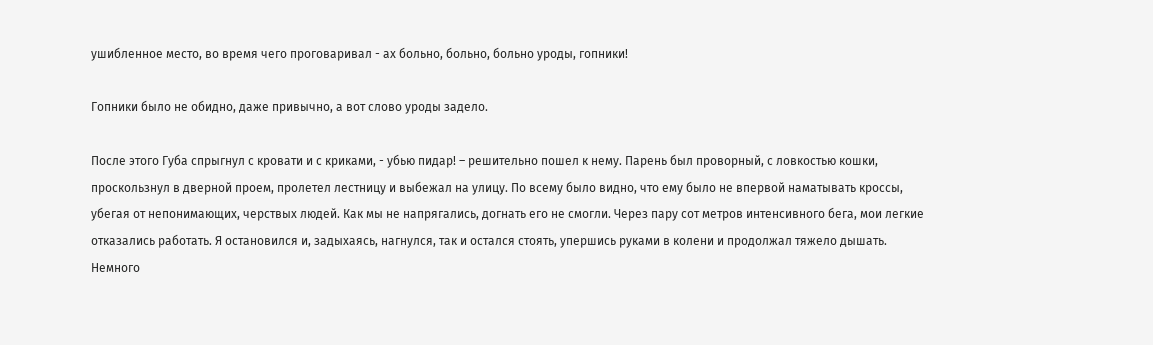ушибленное место, во время чего проговаривал - ах больно, больно, больно уроды, гопники!

Гопники было не обидно, даже привычно, а вот слово уроды задело.

После этого Губа спрыгнул с кровати и с криками, - убью пидар! – решительно пошел к нему. Парень был проворный, с ловкостью кошки, проскользнул в дверной проем, пролетел лестницу и выбежал на улицу. По всему было видно, что ему было не впервой наматывать кроссы, убегая от непонимающих, черствых людей. Как мы не напрягались, догнать его не смогли. Через пару сот метров интенсивного бега, мои легкие отказались работать. Я остановился и, задыхаясь, нагнулся, так и остался стоять, упершись руками в колени и продолжал тяжело дышать. Немного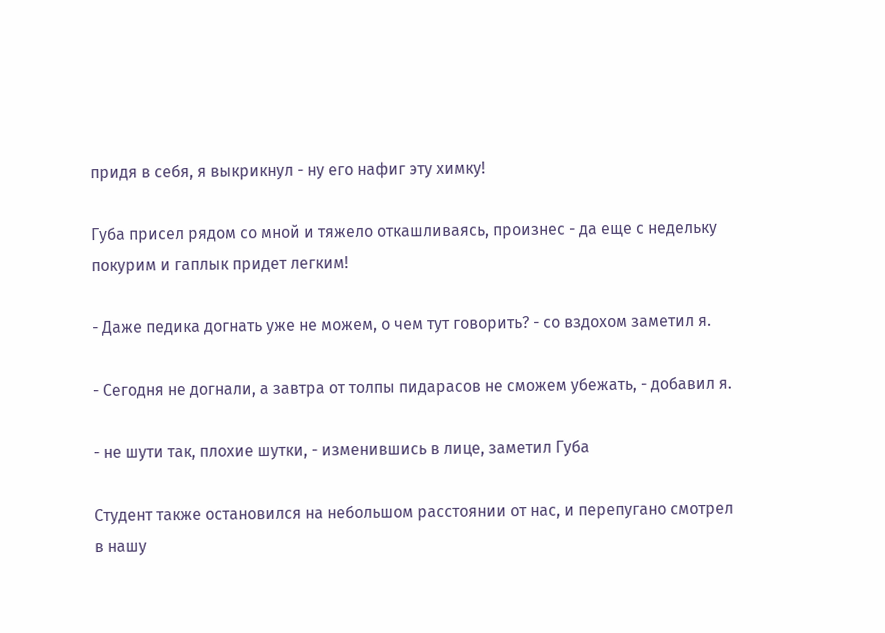придя в себя, я выкрикнул - ну его нафиг эту химку!

Губа присел рядом со мной и тяжело откашливаясь, произнес - да еще с недельку покурим и гаплык придет легким!

- Даже педика догнать уже не можем, о чем тут говорить? - со вздохом заметил я.

- Сегодня не догнали, а завтра от толпы пидарасов не сможем убежать, - добавил я.

- не шути так, плохие шутки, - изменившись в лице, заметил Губа

Студент также остановился на небольшом расстоянии от нас, и перепугано смотрел в нашу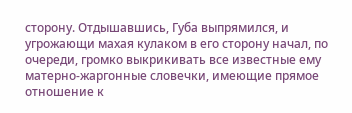сторону. Отдышавшись, Губа выпрямился, и угрожающи махая кулаком в его сторону начал, по очереди, громко выкрикивать все известные ему матерно-жаргонные словечки, имеющие прямое отношение к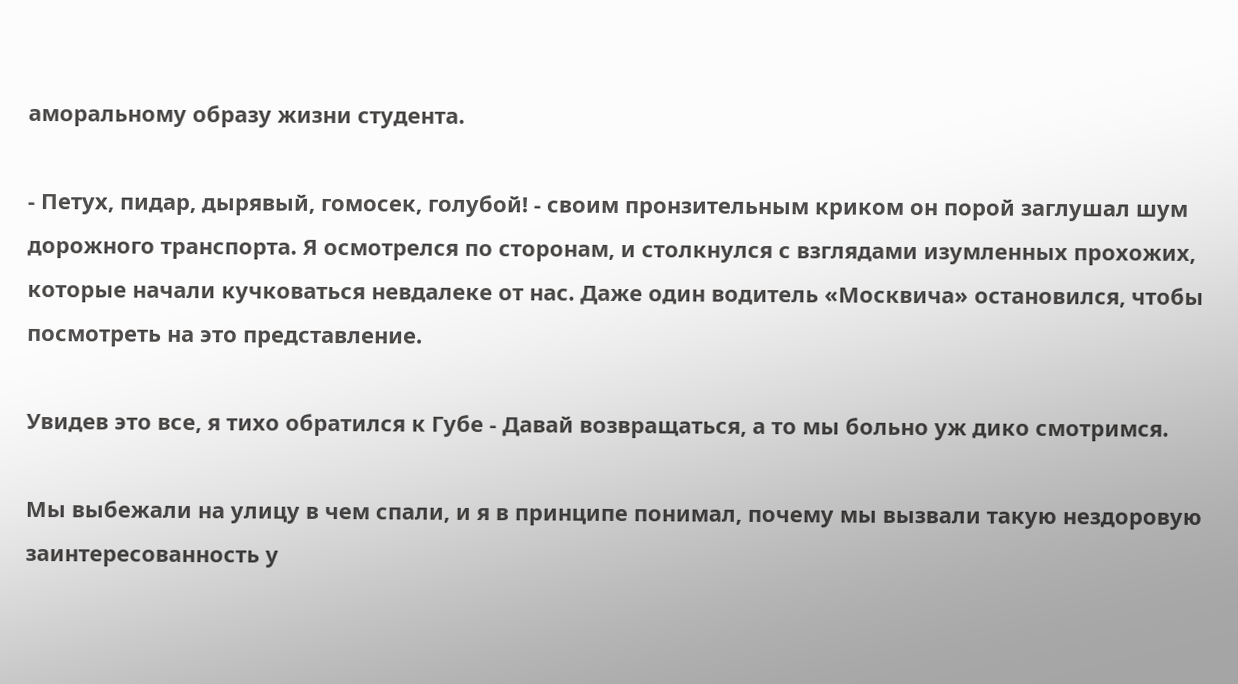аморальному образу жизни студента.

- Петух, пидар, дырявый, гомосек, голубой! - своим пронзительным криком он порой заглушал шум дорожного транспорта. Я осмотрелся по сторонам, и столкнулся с взглядами изумленных прохожих, которые начали кучковаться невдалеке от нас. Даже один водитель «Москвича» остановился, чтобы посмотреть на это представление.

Увидев это все, я тихо обратился к Губе - Давай возвращаться, а то мы больно уж дико смотримся.

Мы выбежали на улицу в чем спали, и я в принципе понимал, почему мы вызвали такую нездоровую заинтересованность у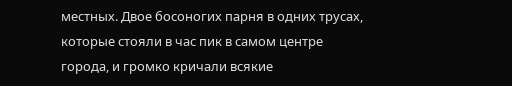местных. Двое босоногих парня в одних трусах, которые стояли в час пик в самом центре города, и громко кричали всякие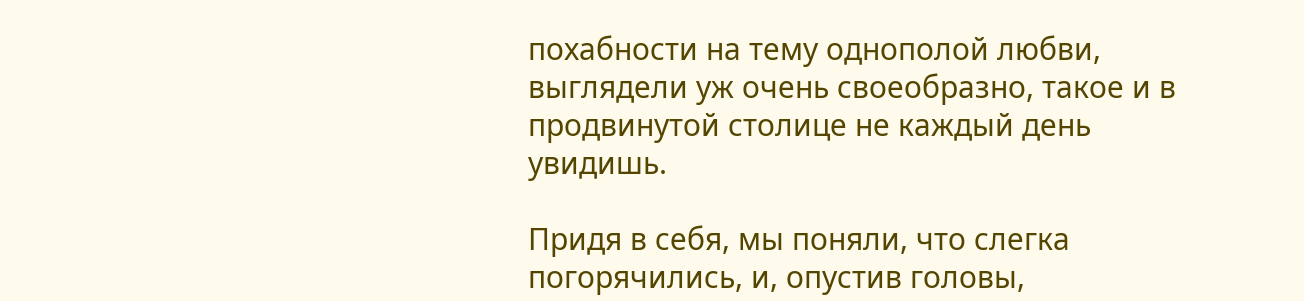похабности на тему однополой любви, выглядели уж очень своеобразно, такое и в продвинутой столице не каждый день увидишь.

Придя в себя, мы поняли, что слегка погорячились, и, опустив головы,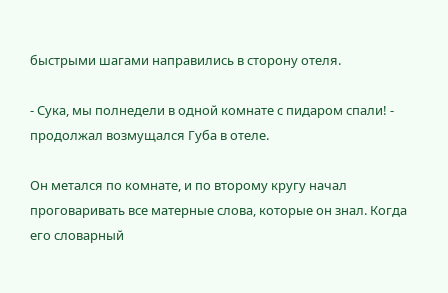быстрыми шагами направились в сторону отеля.

- Сука, мы полнедели в одной комнате с пидаром спали! - продолжал возмущался Губа в отеле.

Он метался по комнате, и по второму кругу начал проговаривать все матерные слова, которые он знал. Когда его словарный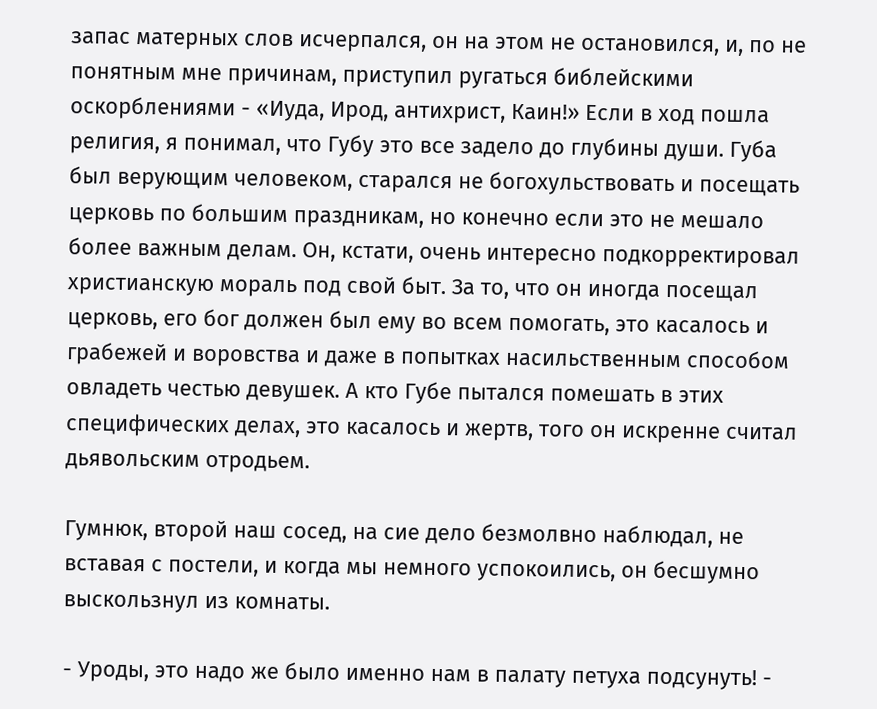запас матерных слов исчерпался, он на этом не остановился, и, по не понятным мне причинам, приступил ругаться библейскими оскорблениями - «Иуда, Ирод, антихрист, Каин!» Если в ход пошла религия, я понимал, что Губу это все задело до глубины души. Губа был верующим человеком, старался не богохульствовать и посещать церковь по большим праздникам, но конечно если это не мешало более важным делам. Он, кстати, очень интересно подкорректировал христианскую мораль под свой быт. За то, что он иногда посещал церковь, его бог должен был ему во всем помогать, это касалось и грабежей и воровства и даже в попытках насильственным способом овладеть честью девушек. А кто Губе пытался помешать в этих специфических делах, это касалось и жертв, того он искренне считал дьявольским отродьем.

Гумнюк, второй наш сосед, на сие дело безмолвно наблюдал, не вставая с постели, и когда мы немного успокоились, он бесшумно выскользнул из комнаты.

- Уроды, это надо же было именно нам в палату петуха подсунуть! -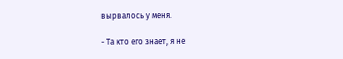вырвалось у меня.

- Та кто его знает, я не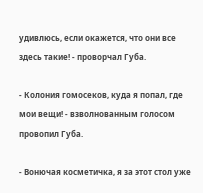удивлюсь, если окажется, что они все здесь такие! - проворчал Губа.

- Колония гомосеков, куда я попал, где мои вещи! - взволнованным голосом провопил Губа.

- Вонючая косметичка, я за этот стол уже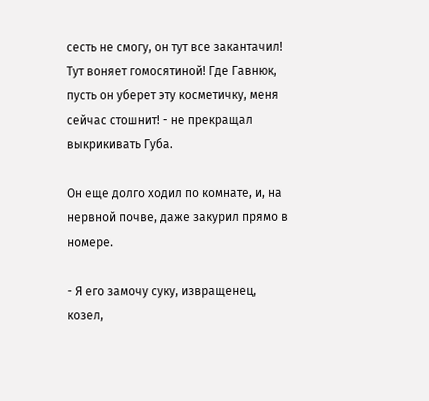сесть не смогу, он тут все закантачил! Тут воняет гомосятиной! Где Гавнюк, пусть он уберет эту косметичку, меня сейчас стошнит! - не прекращал выкрикивать Губа.

Он еще долго ходил по комнате, и, на нервной почве, даже закурил прямо в номере.

- Я его замочу суку, извращенец, козел,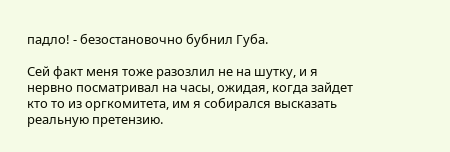падло! - безостановочно бубнил Губа.

Сей факт меня тоже разозлил не на шутку, и я нервно посматривал на часы, ожидая, когда зайдет кто то из оргкомитета, им я собирался высказать реальную претензию.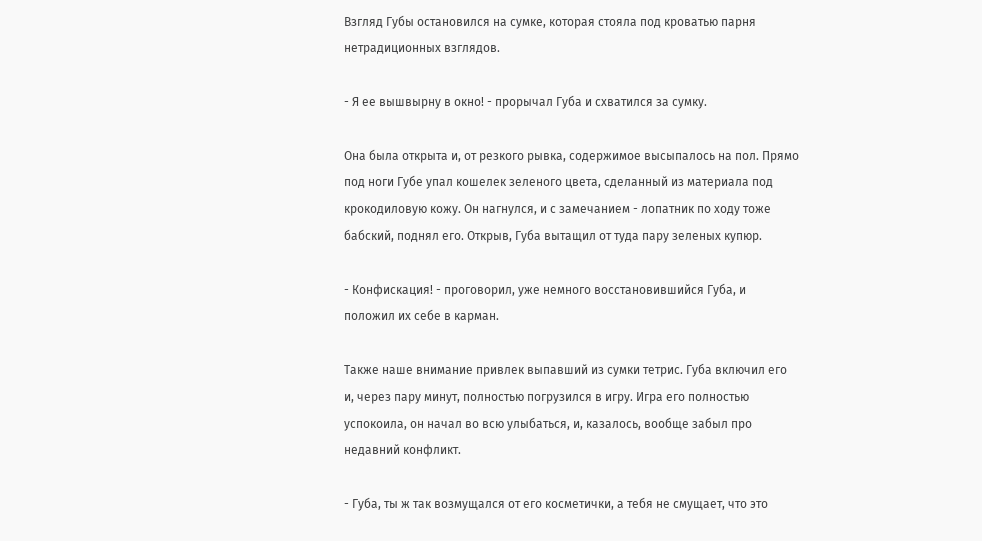Взгляд Губы остановился на сумке, которая стояла под кроватью парня нетрадиционных взглядов.

- Я ее вышвырну в окно! - прорычал Губа и схватился за сумку.

Она была открыта и, от резкого рывка, содержимое высыпалось на пол. Прямо под ноги Губе упал кошелек зеленого цвета, сделанный из материала под крокодиловую кожу. Он нагнулся, и с замечанием - лопатник по ходу тоже бабский, поднял его. Открыв, Губа вытащил от туда пару зеленых купюр.

- Конфискация! - проговорил, уже немного восстановившийся Губа, и положил их себе в карман.

Также наше внимание привлек выпавший из сумки тетрис. Губа включил его и, через пару минут, полностью погрузился в игру. Игра его полностью успокоила, он начал во всю улыбаться, и, казалось, вообще забыл про недавний конфликт.

- Губа, ты ж так возмущался от его косметички, а тебя не смущает, что это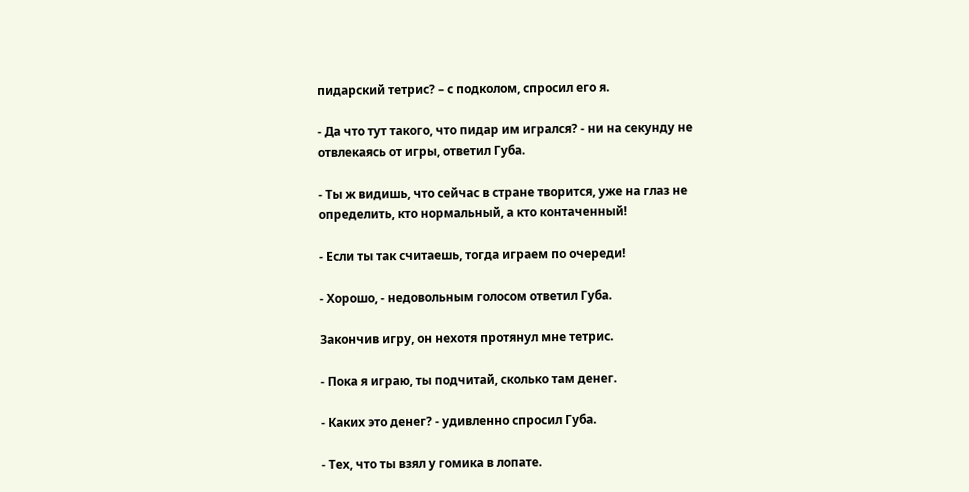пидарский тетрис? – с подколом, спросил его я.

- Да что тут такого, что пидар им игрался? - ни на секунду не отвлекаясь от игры, ответил Губа.

- Ты ж видишь, что сейчас в стране творится, уже на глаз не определить, кто нормальный, а кто контаченный!

- Если ты так считаешь, тогда играем по очереди!

- Хорошо, - недовольным голосом ответил Губа.

Закончив игру, он нехотя протянул мне тетрис.

- Пока я играю, ты подчитай, сколько там денег.

- Каких это денег? - удивленно спросил Губа.

- Тех, что ты взял у гомика в лопате.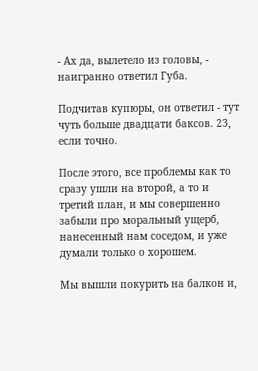- Ах да, вылетело из головы, - наигранно ответил Губа.

Подчитав купюры, он ответил - тут чуть больше двадцати баксов. 23, если точно.

После этого, все проблемы как то сразу ушли на второй, а то и третий план, и мы совершенно забыли про моральный ущерб, нанесенный нам соседом, и уже думали только о хорошем.

Мы вышли покурить на балкон и,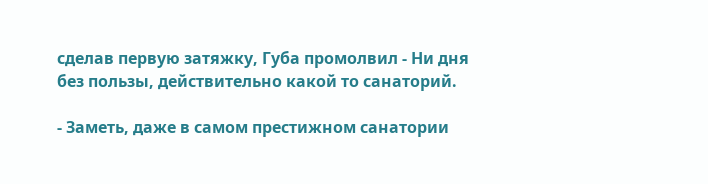сделав первую затяжку, Губа промолвил - Ни дня без пользы, действительно какой то санаторий.

- Заметь, даже в самом престижном санатории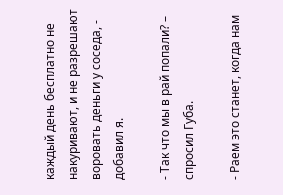каждый день бесплатно не накуривают, и не разрешают воровать деньги у соседа, - добавил я.

- Так что мы в рай попали? – спросил Губа.

- Раем это станет, когда нам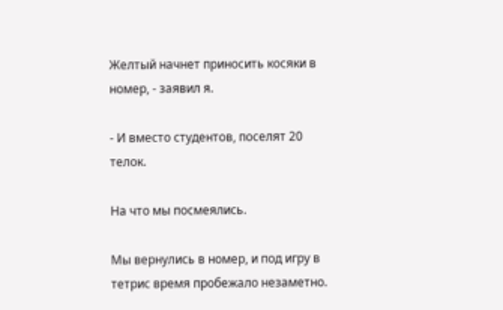Желтый начнет приносить косяки в номер, - заявил я.

- И вместо студентов, поселят 20 телок.

На что мы посмеялись.

Мы вернулись в номер, и под игру в тетрис время пробежало незаметно.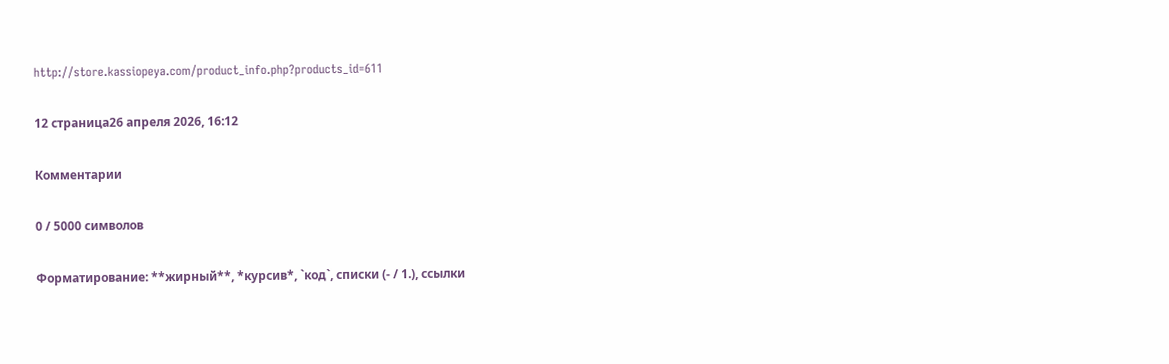http://store.kassiopeya.com/product_info.php?products_id=611

12 страница26 апреля 2026, 16:12

Комментарии

0 / 5000 символов

Форматирование: **жирный**, *курсив*, `код`, списки (- / 1.), ссылки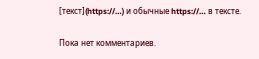[текст](https://…) и обычные https://… в тексте.

Пока нет комментариев.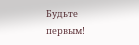Будьте первым!